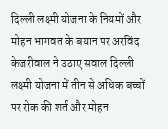दिल्ली लक्ष्मी योजना के नियमों और मोहन भागवत के बयान पर अरविंद केजरीवाल ने उठाए सवाल दिल्ली लक्ष्मी योजना में तीन से अधिक बच्चों पर रोक की शर्त और मोहन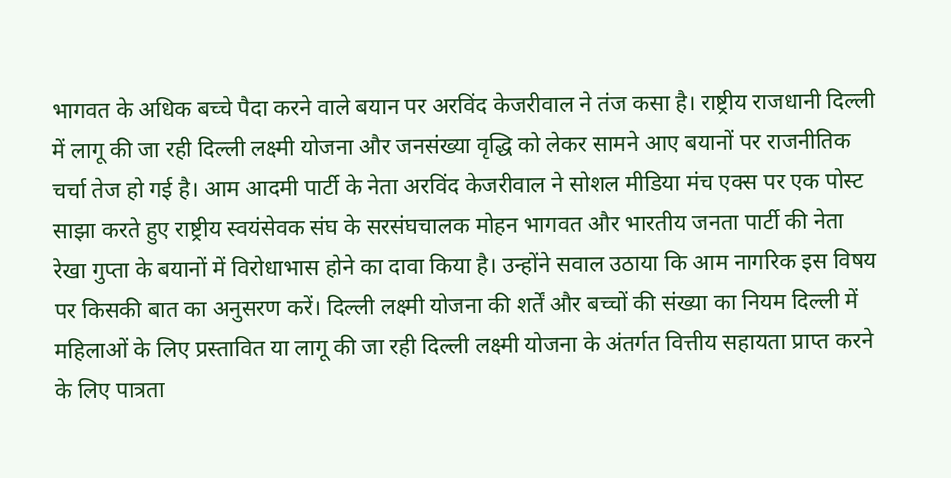भागवत के अधिक बच्चे पैदा करने वाले बयान पर अरविंद केजरीवाल ने तंज कसा है। राष्ट्रीय राजधानी दिल्ली में लागू की जा रही दिल्ली लक्ष्मी योजना और जनसंख्या वृद्धि को लेकर सामने आए बयानों पर राजनीतिक चर्चा तेज हो गई है। आम आदमी पार्टी के नेता अरविंद केजरीवाल ने सोशल मीडिया मंच एक्स पर एक पोस्ट साझा करते हुए राष्ट्रीय स्वयंसेवक संघ के सरसंघचालक मोहन भागवत और भारतीय जनता पार्टी की नेता रेखा गुप्ता के बयानों में विरोधाभास होने का दावा किया है। उन्होंने सवाल उठाया कि आम नागरिक इस विषय पर किसकी बात का अनुसरण करें। दिल्ली लक्ष्मी योजना की शर्तें और बच्चों की संख्या का नियम दिल्ली में महिलाओं के लिए प्रस्तावित या लागू की जा रही दिल्ली लक्ष्मी योजना के अंतर्गत वित्तीय सहायता प्राप्त करने के लिए पात्रता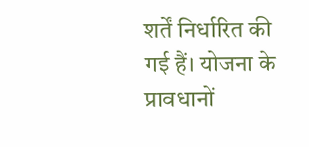शर्तें निर्धारित की गई हैं। योजना के प्रावधानों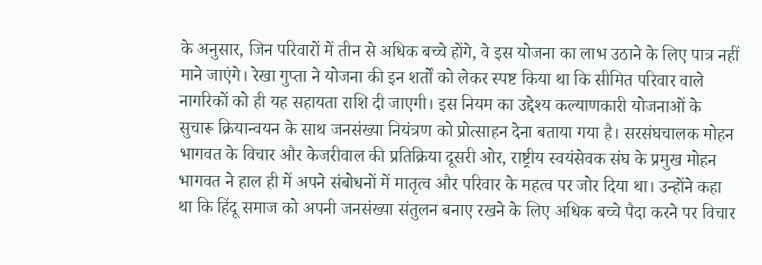के अनुसार, जिन परिवारों में तीन से अधिक बच्चे होंगे, वे इस योजना का लाभ उठाने के लिए पात्र नहीं माने जाएंगे। रेखा गुप्ता ने योजना की इन शर्तों को लेकर स्पष्ट किया था कि सीमित परिवार वाले नागरिकों को ही यह सहायता राशि दी जाएगी। इस नियम का उद्देश्य कल्याणकारी योजनाओं के सुचारू क्रियान्वयन के साथ जनसंख्या नियंत्रण को प्रोत्साहन देना बताया गया है। सरसंघचालक मोहन भागवत के विचार और केजरीवाल की प्रतिक्रिया दूसरी ओर, राष्ट्रीय स्वयंसेवक संघ के प्रमुख मोहन भागवत ने हाल ही में अपने संबोधनों में मातृत्व और परिवार के महत्व पर जोर दिया था। उन्होंने कहा था कि हिंदू समाज को अपनी जनसंख्या संतुलन बनाए रखने के लिए अधिक बच्चे पैदा करने पर विचार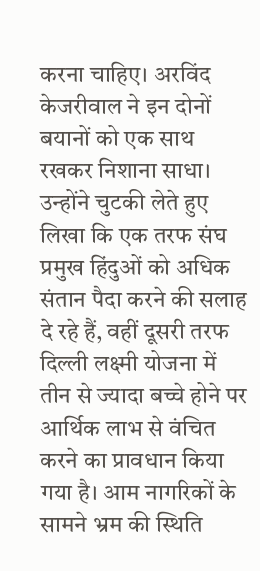करना चाहिए। अरविंद केजरीवाल ने इन दोनों बयानों को एक साथ रखकर निशाना साधा। उन्होंने चुटकी लेते हुए लिखा कि एक तरफ संघ प्रमुख हिंदुओं को अधिक संतान पैदा करने की सलाह दे रहे हैं, वहीं दूसरी तरफ दिल्ली लक्ष्मी योजना में तीन से ज्यादा बच्चे होने पर आर्थिक लाभ से वंचित करने का प्रावधान किया गया है। आम नागरिकों के सामने भ्रम की स्थिति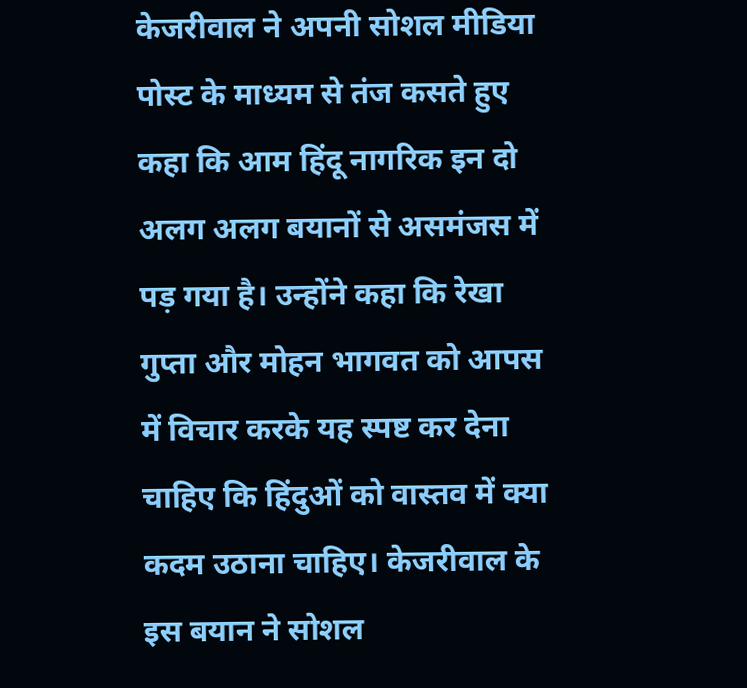केजरीवाल ने अपनी सोशल मीडिया पोस्ट के माध्यम से तंज कसते हुए कहा कि आम हिंदू नागरिक इन दो अलग अलग बयानों से असमंजस में पड़ गया है। उन्होंने कहा कि रेखा गुप्ता और मोहन भागवत को आपस में विचार करके यह स्पष्ट कर देना चाहिए कि हिंदुओं को वास्तव में क्या कदम उठाना चाहिए। केजरीवाल के इस बयान ने सोशल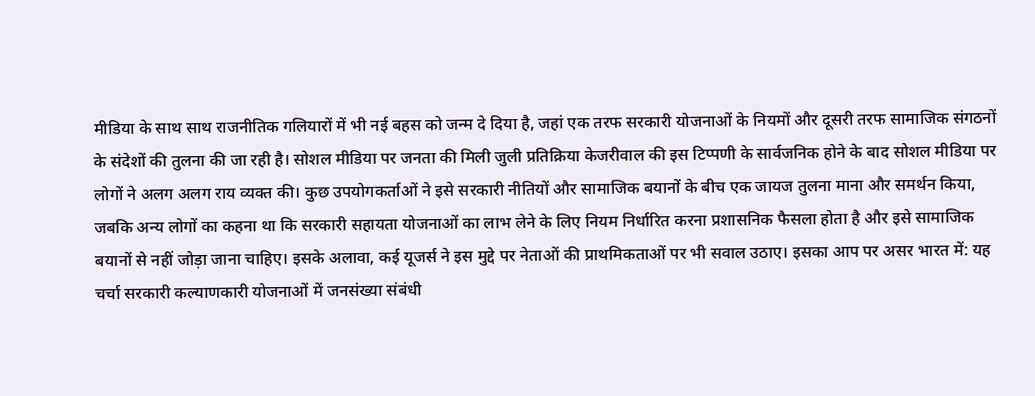मीडिया के साथ साथ राजनीतिक गलियारों में भी नई बहस को जन्म दे दिया है, जहां एक तरफ सरकारी योजनाओं के नियमों और दूसरी तरफ सामाजिक संगठनों के संदेशों की तुलना की जा रही है। सोशल मीडिया पर जनता की मिली जुली प्रतिक्रिया केजरीवाल की इस टिप्पणी के सार्वजनिक होने के बाद सोशल मीडिया पर लोगों ने अलग अलग राय व्यक्त की। कुछ उपयोगकर्ताओं ने इसे सरकारी नीतियों और सामाजिक बयानों के बीच एक जायज तुलना माना और समर्थन किया, जबकि अन्य लोगों का कहना था कि सरकारी सहायता योजनाओं का लाभ लेने के लिए नियम निर्धारित करना प्रशासनिक फैसला होता है और इसे सामाजिक बयानों से नहीं जोड़ा जाना चाहिए। इसके अलावा, कई यूजर्स ने इस मुद्दे पर नेताओं की प्राथमिकताओं पर भी सवाल उठाए। इसका आप पर असर भारत में: यह चर्चा सरकारी कल्याणकारी योजनाओं में जनसंख्या संबंधी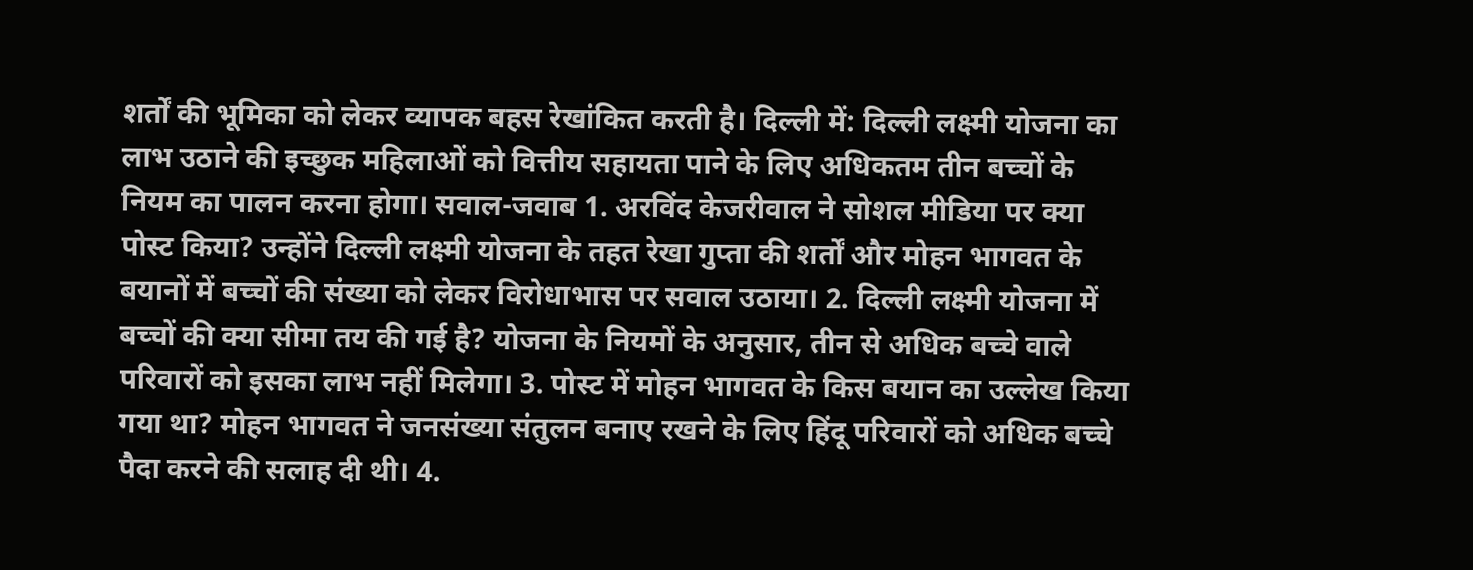शर्तों की भूमिका को लेकर व्यापक बहस रेखांकित करती है। दिल्ली में: दिल्ली लक्ष्मी योजना का लाभ उठाने की इच्छुक महिलाओं को वित्तीय सहायता पाने के लिए अधिकतम तीन बच्चों के नियम का पालन करना होगा। सवाल-जवाब 1. अरविंद केजरीवाल ने सोशल मीडिया पर क्या पोस्ट किया? उन्होंने दिल्ली लक्ष्मी योजना के तहत रेखा गुप्ता की शर्तों और मोहन भागवत के बयानों में बच्चों की संख्या को लेकर विरोधाभास पर सवाल उठाया। 2. दिल्ली लक्ष्मी योजना में बच्चों की क्या सीमा तय की गई है? योजना के नियमों के अनुसार, तीन से अधिक बच्चे वाले परिवारों को इसका लाभ नहीं मिलेगा। 3. पोस्ट में मोहन भागवत के किस बयान का उल्लेख किया गया था? मोहन भागवत ने जनसंख्या संतुलन बनाए रखने के लिए हिंदू परिवारों को अधिक बच्चे पैदा करने की सलाह दी थी। 4.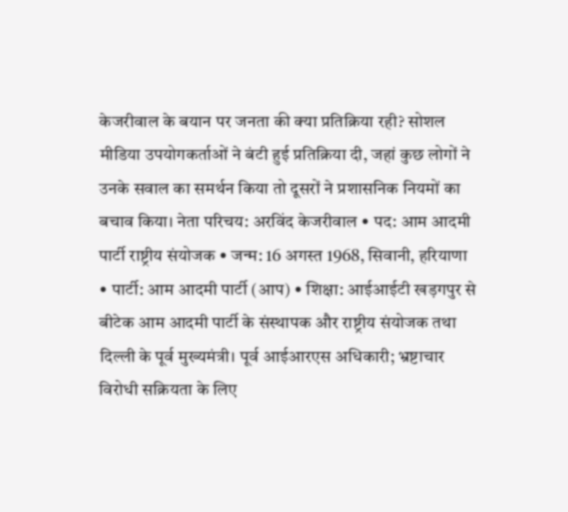केजरीवाल के बयान पर जनता की क्या प्रतिक्रिया रही? सोशल मीडिया उपयोगकर्ताओं ने बंटी हुई प्रतिक्रिया दी, जहां कुछ लोगों ने उनके सवाल का समर्थन किया तो दूसरों ने प्रशासनिक नियमों का बचाव किया। नेता परिचय: अरविंद केजरीवाल • पद: आम आदमी पार्टी राष्ट्रीय संयोजक • जन्म: 16 अगस्त 1968, सिवानी, हरियाणा • पार्टी: आम आदमी पार्टी (आप) • शिक्षा: आईआईटी खड़गपुर से बीटेक आम आदमी पार्टी के संस्थापक और राष्ट्रीय संयोजक तथा दिल्ली के पूर्व मुख्यमंत्री। पूर्व आईआरएस अधिकारी; भ्रष्टाचार विरोधी सक्रियता के लिए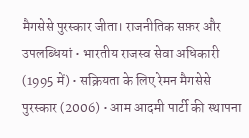मैगसेसे पुरस्कार जीता। राजनीतिक सफ़र और उपलब्धियां • भारतीय राजस्व सेवा अधिकारी (1995 में) • सक्रियता के लिए रेमन मैगसेसे पुरस्कार (2006) • आम आदमी पार्टी की स्थापना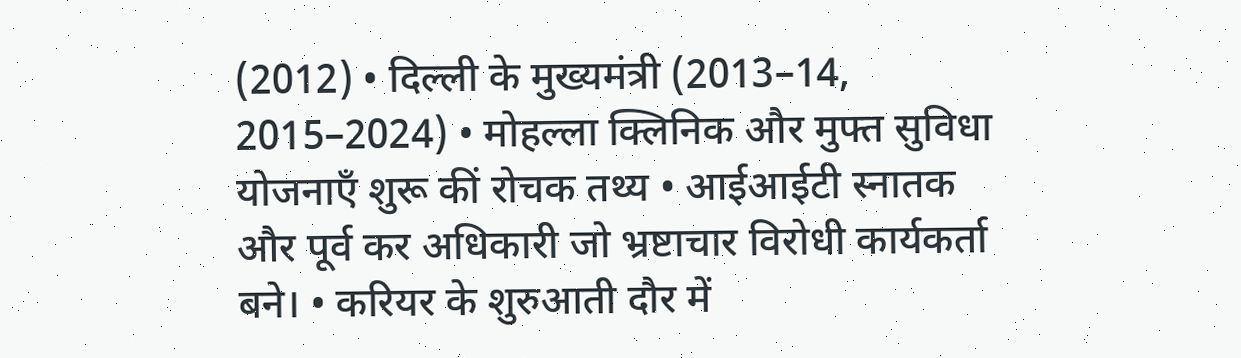(2012) • दिल्ली के मुख्यमंत्री (2013–14, 2015–2024) • मोहल्ला क्लिनिक और मुफ्त सुविधा योजनाएँ शुरू कीं रोचक तथ्य • आईआईटी स्नातक और पूर्व कर अधिकारी जो भ्रष्टाचार विरोधी कार्यकर्ता बने। • करियर के शुरुआती दौर में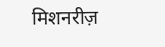मिशनरीज़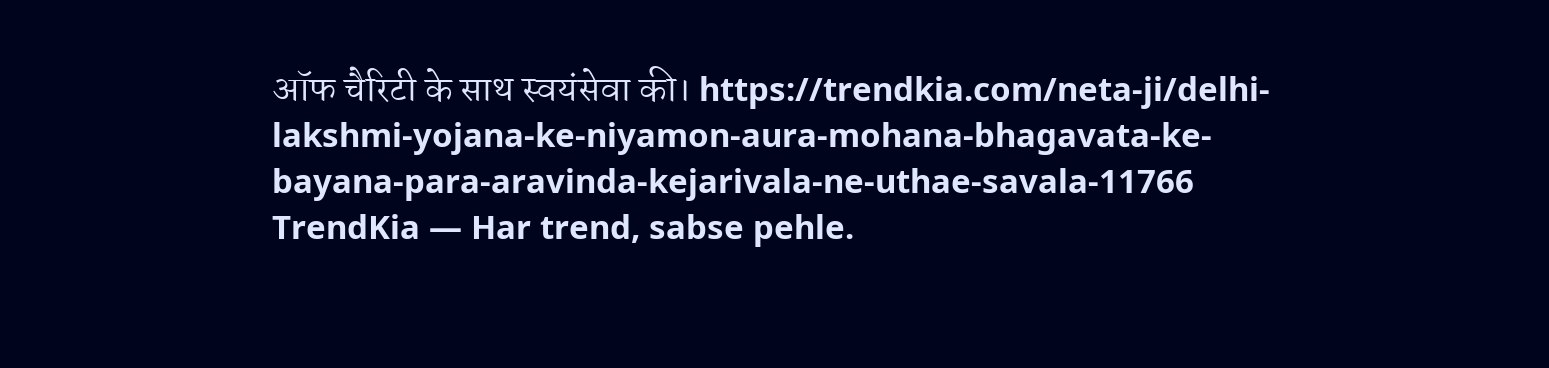ऑफ चैरिटी के साथ स्वयंसेवा की। https://trendkia.com/neta-ji/delhi-lakshmi-yojana-ke-niyamon-aura-mohana-bhagavata-ke-bayana-para-aravinda-kejarivala-ne-uthae-savala-11766 TrendKia — Har trend, sabse pehle.